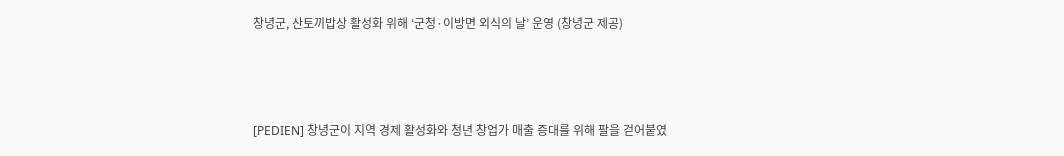창녕군, 산토끼밥상 활성화 위해 ‘군청·이방면 외식의 날’ 운영 (창녕군 제공)



[PEDIEN] 창녕군이 지역 경제 활성화와 청년 창업가 매출 증대를 위해 팔을 걷어붙였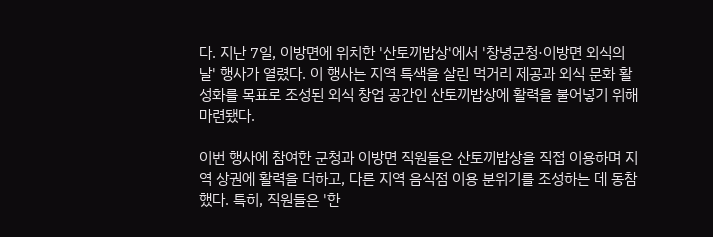다. 지난 7일, 이방면에 위치한 '산토끼밥상'에서 '창녕군청·이방면 외식의 날' 행사가 열렸다. 이 행사는 지역 특색을 살린 먹거리 제공과 외식 문화 활성화를 목표로 조성된 외식 창업 공간인 산토끼밥상에 활력을 불어넣기 위해 마련됐다.

이번 행사에 참여한 군청과 이방면 직원들은 산토끼밥상을 직접 이용하며 지역 상권에 활력을 더하고, 다른 지역 음식점 이용 분위기를 조성하는 데 동참했다. 특히, 직원들은 '한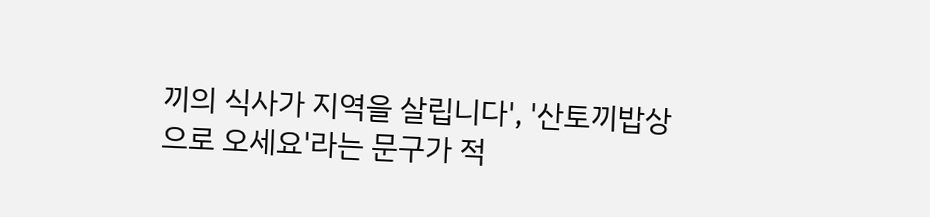끼의 식사가 지역을 살립니다', '산토끼밥상으로 오세요'라는 문구가 적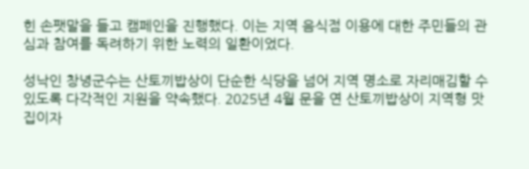힌 손팻말을 들고 캠페인을 진행했다. 이는 지역 음식점 이용에 대한 주민들의 관심과 참여를 독려하기 위한 노력의 일환이었다.

성낙인 창녕군수는 산토끼밥상이 단순한 식당을 넘어 지역 명소로 자리매김할 수 있도록 다각적인 지원을 약속했다. 2025년 4월 문을 연 산토끼밥상이 지역형 맛집이자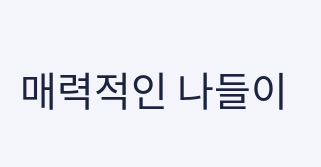매력적인 나들이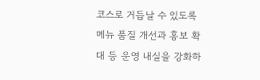코스로 거듭날 수 있도록 메뉴 품질 개선과 홍보 확대 등 운영 내실을 강화하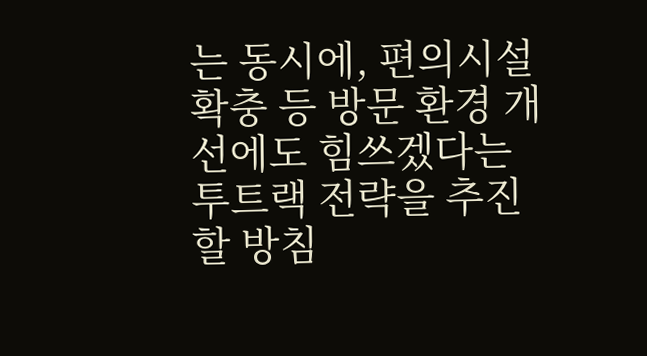는 동시에, 편의시설 확충 등 방문 환경 개선에도 힘쓰겠다는 투트랙 전략을 추진할 방침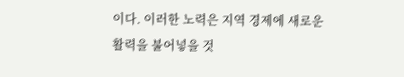이다. 이러한 노력은 지역 경제에 새로운 활력을 불어넣을 것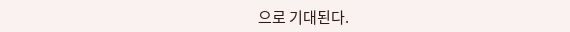으로 기대된다.